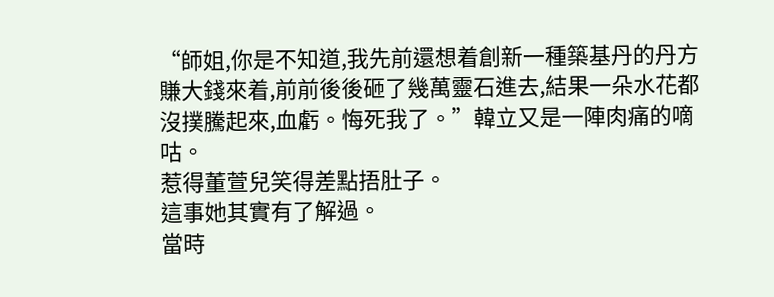“師姐,你是不知道,我先前還想着創新一種築基丹的丹方賺大錢來着,前前後後砸了幾萬靈石進去,結果一朵水花都沒撲騰起來,血虧。悔死我了。”韓立又是一陣肉痛的嘀咕。
惹得董萱兒笑得差點捂肚子。
這事她其實有了解過。
當時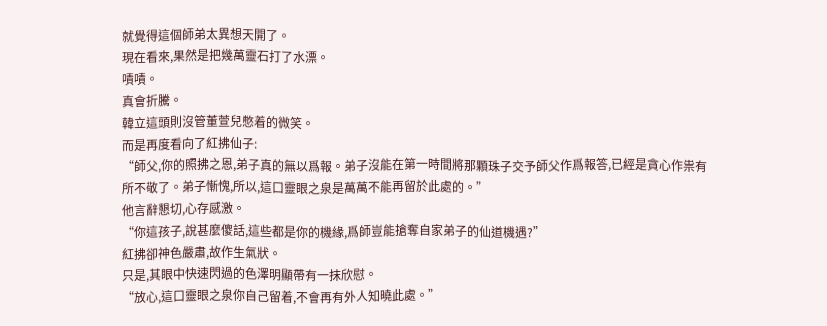就覺得這個師弟太異想天開了。
現在看來,果然是把幾萬靈石打了水漂。
嘖嘖。
真會折騰。
韓立這頭則沒管董萱兒憋着的微笑。
而是再度看向了紅拂仙子:
“師父,你的照拂之恩,弟子真的無以爲報。弟子沒能在第一時間將那顆珠子交予師父作爲報答,已經是貪心作祟有所不敬了。弟子慚愧,所以,這口靈眼之泉是萬萬不能再留於此處的。”
他言辭懇切,心存感激。
“你這孩子,說甚麼傻話,這些都是你的機緣,爲師豈能搶奪自家弟子的仙道機遇?”
紅拂卻神色嚴肅,故作生氣狀。
只是,其眼中快速閃過的色澤明顯帶有一抹欣慰。
“放心,這口靈眼之泉你自己留着,不會再有外人知曉此處。”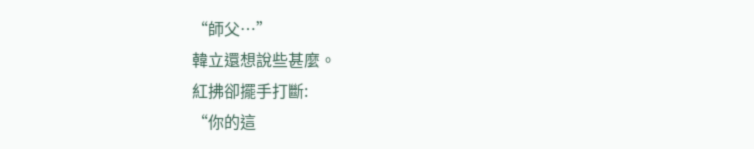“師父…”
韓立還想說些甚麼。
紅拂卻擺手打斷:
“你的這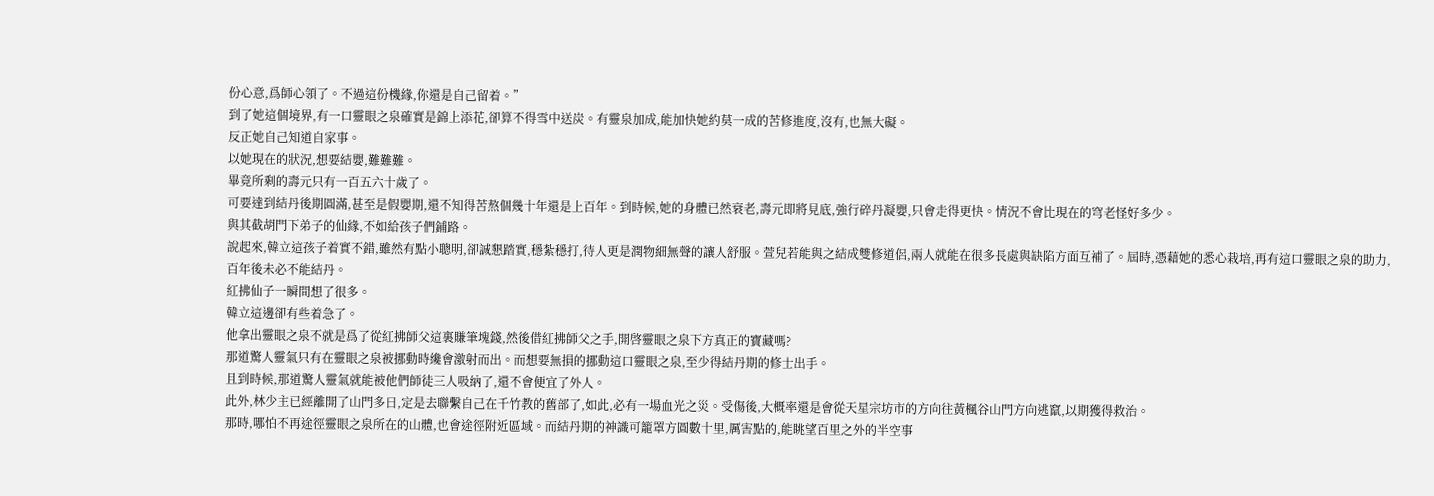份心意,爲師心領了。不過這份機緣,你還是自己留着。”
到了她這個境界,有一口靈眼之泉確實是錦上添花,卻算不得雪中送炭。有靈泉加成,能加快她約莫一成的苦修進度,沒有,也無大礙。
反正她自己知道自家事。
以她現在的狀況,想要結嬰,難難難。
畢竟所剩的壽元只有一百五六十歲了。
可要達到結丹後期圓滿,甚至是假嬰期,還不知得苦熬個幾十年還是上百年。到時候,她的身體已然衰老,壽元即將見底,強行碎丹凝嬰,只會走得更快。情況不會比現在的穹老怪好多少。
與其截胡門下弟子的仙緣,不如給孩子們鋪路。
說起來,韓立這孩子着實不錯,雖然有點小聰明,卻誠懇踏實,穩紮穩打,待人更是潤物細無聲的讓人舒服。萱兒若能與之結成雙修道侶,兩人就能在很多長處與缺陷方面互補了。屆時,憑藉她的悉心栽培,再有這口靈眼之泉的助力,百年後未必不能結丹。
紅拂仙子一瞬間想了很多。
韓立這邊卻有些着急了。
他拿出靈眼之泉不就是爲了從紅拂師父這裏賺筆塊錢,然後借紅拂師父之手,開啓靈眼之泉下方真正的寶藏嗎?
那道驚人靈氣只有在靈眼之泉被挪動時纔會激射而出。而想要無損的挪動這口靈眼之泉,至少得結丹期的修士出手。
且到時候,那道驚人靈氣就能被他們師徒三人吸納了,還不會便宜了外人。
此外,林少主已經離開了山門多日,定是去聯繫自己在千竹教的舊部了,如此,必有一場血光之災。受傷後,大概率還是會從天星宗坊市的方向往黃楓谷山門方向逃竄,以期獲得救治。
那時,哪怕不再途徑靈眼之泉所在的山體,也會途徑附近區域。而結丹期的神識可籠罩方圓數十里,厲害點的,能眺望百里之外的半空事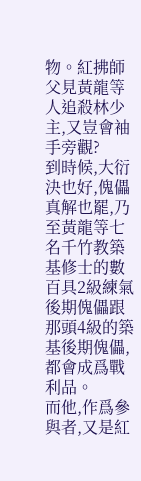物。紅拂師父見黃龍等人追殺林少主,又豈會袖手旁觀?
到時候,大衍決也好,傀儡真解也罷,乃至黃龍等七名千竹教築基修士的數百具2級練氣後期傀儡跟那頭4級的築基後期傀儡,都會成爲戰利品。
而他,作爲參與者,又是紅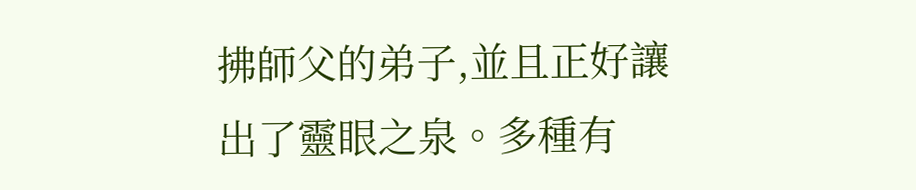拂師父的弟子,並且正好讓出了靈眼之泉。多種有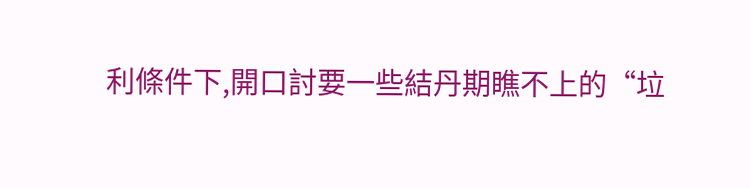利條件下,開口討要一些結丹期瞧不上的“垃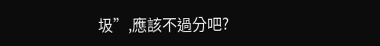圾”,應該不過分吧?